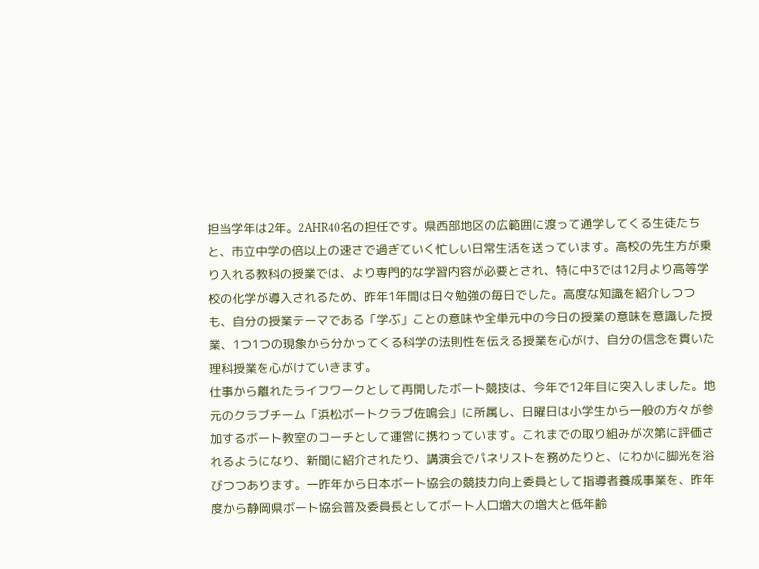担当学年は2年。2AHR40名の担任です。県西部地区の広範囲に渡って通学してくる生徒たちと、市立中学の倍以上の速さで過ぎていく忙しい日常生活を送っています。高校の先生方が乗り入れる教科の授業では、より専門的な学習内容が必要とされ、特に中3では12月より高等学校の化学が導入されるため、昨年1年間は日々勉強の毎日でした。高度な知識を紹介しつつも、自分の授業テーマである「学ぶ」ことの意味や全単元中の今日の授業の意味を意識した授業、1つ1つの現象から分かってくる科学の法則性を伝える授業を心がけ、自分の信念を貫いた理科授業を心がけていきます。
仕事から離れたライフワークとして再開したボート競技は、今年で12年目に突入しました。地元のクラブチーム「浜松ボートクラブ佐鳴会」に所属し、日曜日は小学生から一般の方々が参加するボート教室のコーチとして運営に携わっています。これまでの取り組みが次第に評価されるようになり、新聞に紹介されたり、講演会でパネリストを務めたりと、にわかに脚光を浴びつつあります。一昨年から日本ボート協会の競技力向上委員として指導者養成事業を、昨年度から静岡県ボート協会普及委員長としてボート人口増大の増大と低年齢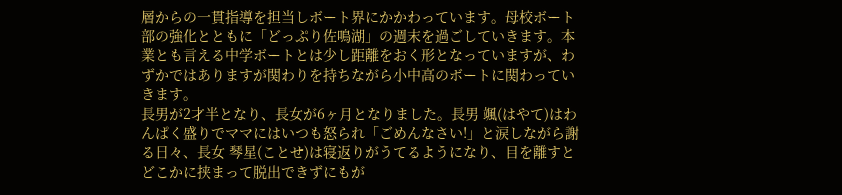層からの一貫指導を担当しボート界にかかわっています。母校ボート部の強化とともに「どっぷり佐鳴湖」の週末を過ごしていきます。本業とも言える中学ボートとは少し距離をおく形となっていますが、わずかではありますが関わりを持ちながら小中高のボートに関わっていきます。
長男が2才半となり、長女が6ヶ月となりました。長男 颯(はやて)はわんぱく盛りでママにはいつも怒られ「ごめんなさい!」と涙しながら謝る日々、長女 琴星(ことせ)は寝返りがうてるようになり、目を離すとどこかに挟まって脱出できずにもが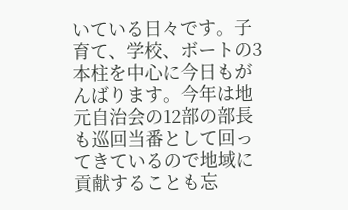いている日々です。子育て、学校、ボートの3本柱を中心に今日もがんばります。今年は地元自治会の12部の部長も巡回当番として回ってきているので地域に貢献することも忘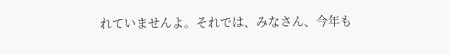れていませんよ。それでは、みなさん、今年も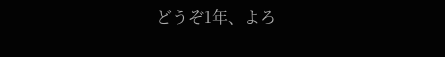どうぞ1年、よろ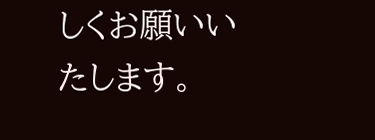しくお願いいたします。